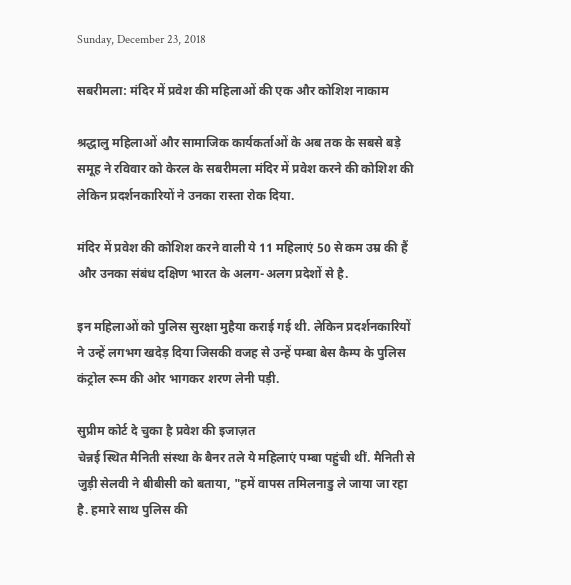Sunday, December 23, 2018

सबरीमला: मंदिर में प्रवेश की महिलाओं की एक और कोशिश नाकाम

श्रद्धालु महिलाओं और सामाजिक कार्यकर्ताओं के अब तक के सबसे बड़े समूह ने रविवार को केरल के सबरीमला मंदिर में प्रवेश करने की कोशिश की लेकिन प्रदर्शनकारियों ने उनका रास्ता रोक दिया.

मंदिर में प्रवेश की कोशिश करने वाली ये 11 महिलाएं 50 से कम उम्र की हैं और उनका संबंध दक्षिण भारत के अलग-अलग प्रदेशों से है.

इन महिलाओं को पुलिस सुरक्षा मुहैया कराई गई थी. लेकिन प्रदर्शनकारियों ने उन्हें लगभग खदेड़ दिया जिसकी वजह से उन्हें पम्बा बेस कैम्प के पुलिस कंट्रोल रूम की ओर भागकर शरण लेनी पड़ी.

सुप्रीम कोर्ट दे चुका है प्रवेश की इजाज़त
चेन्नई स्थित मैनिती संस्था के बैनर तले ये महिलाएं पम्बा पहुंची थीं. मैनिती से जुड़ी सेलवी ने बीबीसी को बताया, "हमें वापस तमिलनाडु ले जाया जा रहा है. हमारे साथ पुलिस की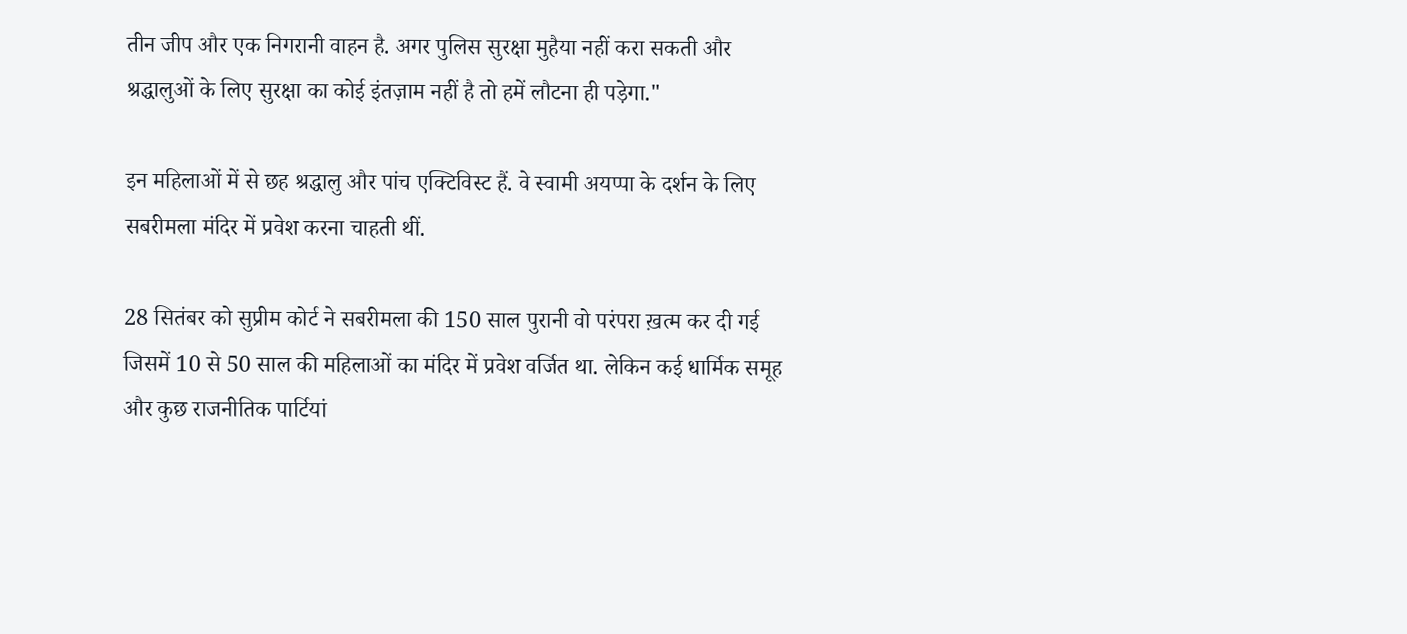तीन जीप और एक निगरानी वाहन है. अगर पुलिस सुरक्षा मुहैया नहीं करा सकती और श्रद्धालुओं के लिए सुरक्षा का कोई इंतज़ाम नहीं है तो हमें लौटना ही पड़ेगा."

इन महिलाओं में से छह श्रद्धालु और पांच एक्टिविस्ट हैं. वे स्वामी अयप्पा के दर्शन के लिए सबरीमला मंदिर में प्रवेश करना चाहती थीं.

28 सितंबर को सुप्रीम कोर्ट ने सबरीमला की 150 साल पुरानी वो परंपरा ख़त्म कर दी गई जिसमें 10 से 50 साल की महिलाओं का मंदिर में प्रवेश वर्जित था. लेकिन कई धार्मिक समूह और कुछ राजनीतिक पार्टियां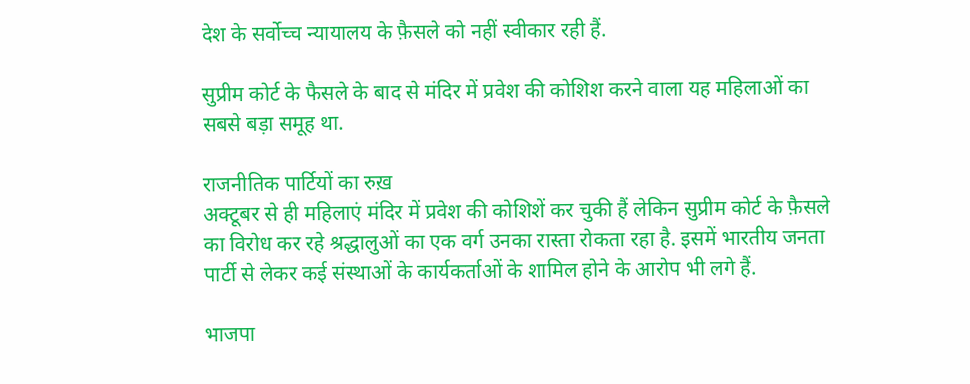देश के सर्वोच्च न्यायालय के फ़ैसले को नहीं स्वीकार रही हैं.

सुप्रीम कोर्ट के फैसले के बाद से मंदिर में प्रवेश की कोशिश करने वाला यह महिलाओं का सबसे बड़ा समूह था.

राजनीतिक पार्टियों का रुख़
अक्टूबर से ही महिलाएं मंदिर में प्रवेश की कोशिशें कर चुकी हैं लेकिन सुप्रीम कोर्ट के फ़ैसले का विरोध कर रहे श्रद्धालुओं का एक वर्ग उनका रास्ता रोकता रहा है. इसमें भारतीय जनता पार्टी से लेकर कई संस्थाओं के कार्यकर्ताओं के शामिल होने के आरोप भी लगे हैं.

भाजपा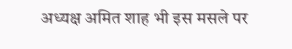अध्यक्ष अमित शाह भी इस मसले पर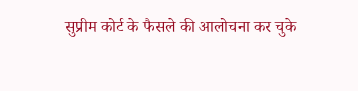सुप्रीम कोर्ट के फैसले की आलोचना कर चुके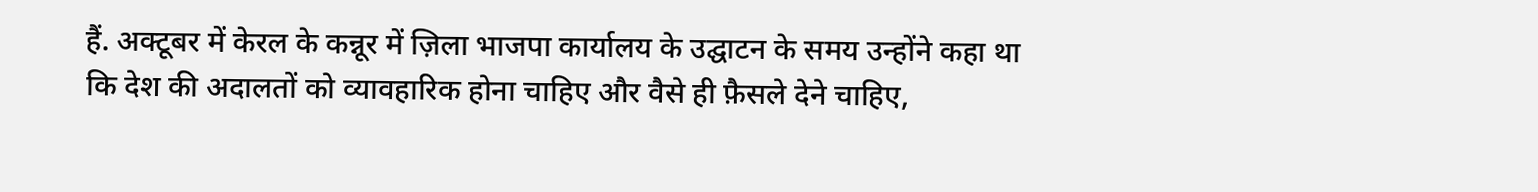हैं. अक्टूबर में केरल के कन्नूर में ज़िला भाजपा कार्यालय के उद्घाटन के समय उन्होंने कहा था कि देश की अदालतों को व्यावहारिक होना चाहिए और वैसे ही फ़ैसले देने चाहिए,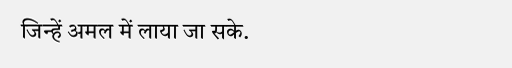जिन्हें अमल में लाया जा सके.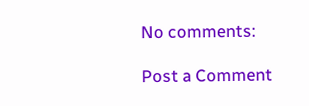No comments:

Post a Comment